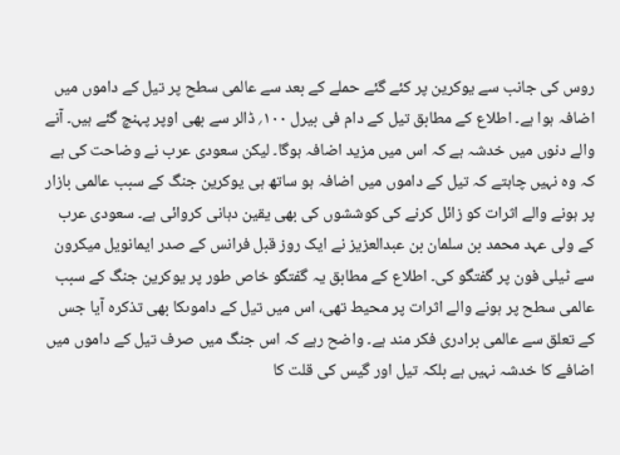روس کی جانب سے یوکرین پر کئے گئے حملے کے بعد سے عالمی سطح پر تیل کے داموں میں اضافہ ہوا ہے۔ اطلاع کے مطابق تیل کے دام فی بیرل ۱۰۰؍ ڈالر سے بھی اوپر پہنچ گئے ہیں۔ آنے والے دنوں میں خدشہ ہے کہ اس میں مزید اضافہ ہوگا۔ لیکن سعودی عرب نے وضاحت کی ہے کہ وہ نہیں چاہتے کہ تیل کے داموں میں اضافہ ہو ساتھ ہی یوکرین جنگ کے سبب عالمی بازار پر ہونے والے اثرات کو زائل کرنے کی کوششوں کی بھی یقین دہانی کروائی ہے۔ سعودی عرب کے ولی عہد محمد بن سلمان بن عبدالعزیز نے ایک روز قبل فرانس کے صدر ایمانویل میکرون سے ٹیلی فون پر گفتگو کی۔ اطلاع کے مطابق یہ گفتگو خاص طور پر یوکرین جنگ کے سبب عالمی سطح پر ہونے والے اثرات پر محیط تھی، اس میں تیل کے داموںکا بھی تذکرہ آیا جس کے تعلق سے عالمی برادری فکر مند ہے۔ واضح رہے کہ اس جنگ میں صرف تیل کے داموں میں اضافے کا خدشہ نہیں ہے بلکہ تیل اور گیس کی قلت کا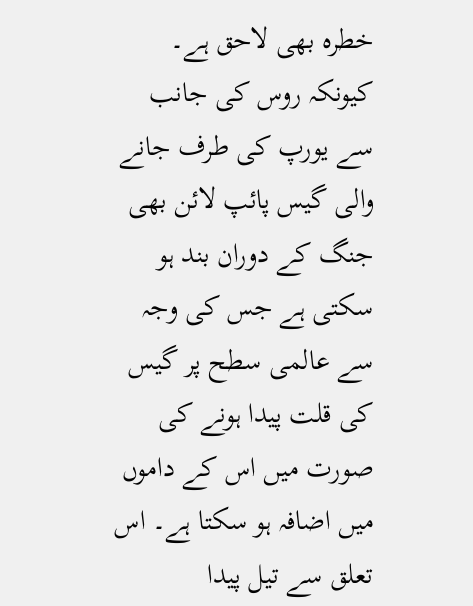خطرہ بھی لاحق ہے۔ کیونکہ روس کی جانب سے یورپ کی طرف جانے والی گیس پائپ لائن بھی جنگ کے دوران بند ہو سکتی ہے جس کی وجہ سے عالمی سطح پر گیس کی قلت پیدا ہونے کی صورت میں اس کے داموں میں اضافہ ہو سکتا ہے۔ اس تعلق سے تیل پیدا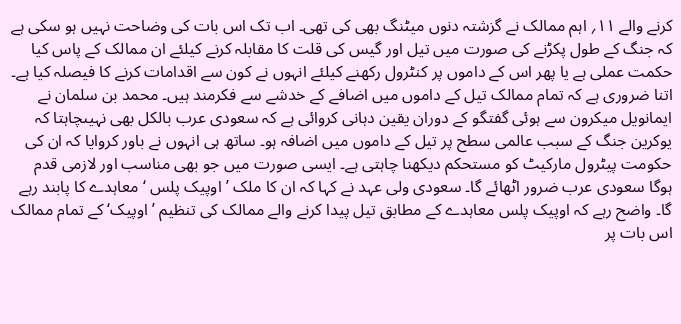کرنے والے ۱۱؍ اہم ممالک نے گزشتہ دنوں میٹنگ بھی کی تھی۔ اب تک اس بات کی وضاحت نہیں ہو سکی ہے کہ جنگ کے طول پکڑنے کی صورت میں تیل اور گیس کی قلت کا مقابلہ کرنے کیلئے ان ممالک کے پاس کیا حکمت عملی ہے یا پھر اس کے داموں پر کنٹرول رکھنے کیلئے انہوں نے کون سے اقدامات کرنے کا فیصلہ کیا ہے۔ اتنا ضروری ہے کہ تمام ممالک تیل کے داموں میں اضافے کے خدشے سے فکرمند ہیں۔ محمد بن سلمان نے ایمانویل میکرون سے ہوئی گفتگو کے دوران یقین دہانی کروائی ہے کہ سعودی عرب بالکل بھی نہیںچاہتا کہ یوکرین جنگ کے سبب عالمی سطح پر تیل کے داموں میں اضافہ ہو۔ ساتھ ہی انہوں نے باور کروایا کہ ان کی حکومت پیٹرول مارکیٹ کو مستحکم دیکھنا چاہتی ہے۔ ایسی صورت میں جو بھی مناسب اور لازمی قدم ہوگا سعودی عرب ضرور اٹھائے گا۔ سعودی ولی عہد نے کہا کہ ان کا ملک ’ اوپیک پلس ‘ معاہدے کا پابند رہے گا۔ واضح رہے کہ اوپیک پلس معاہدے کے مطابق تیل پیدا کرنے والے ممالک کی تنظیم ’ اوپیک‘ کے تمام ممالک اس بات پر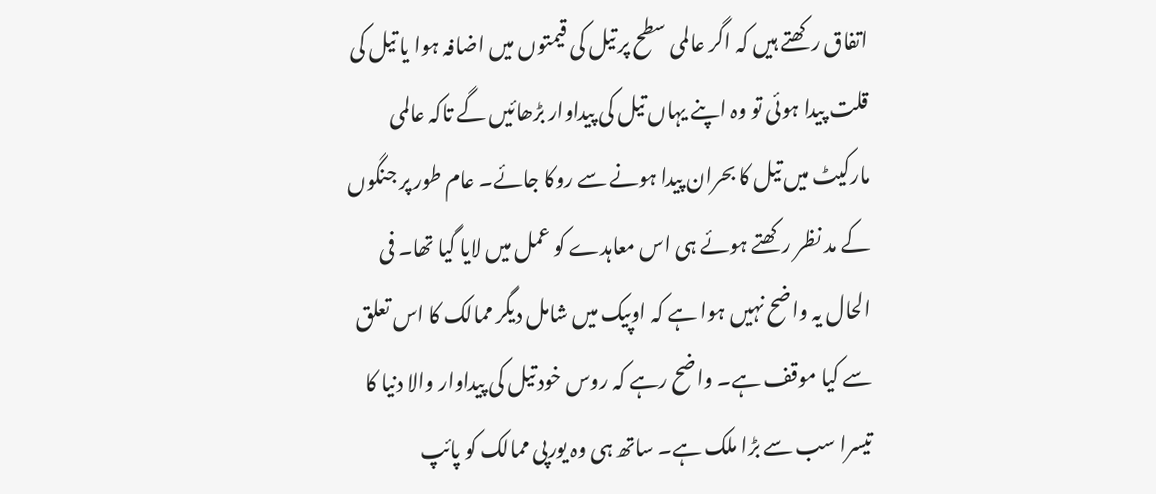اتفاق رکھتے ہیں کہ اگر عالمی سطح پر تیل کی قیمتوں میں اضافہ ہوا یا تیل کی قلت پیدا ہوئی تو وہ اپنے یہاں تیل کی پیداوار بڑھائیں گے تاکہ عالمی مارکیٹ میں تیل کا بحران پیدا ہونے سے روکا جائے۔ عام طور پر جنگوں کے مد نظر رکھتے ہوئے ہی اس معاہدے کو عمل میں لایا گیا تھا۔ فی الحال یہ واضح نہیں ہوا ہے کہ اوپیک میں شامل دیگر ممالک کا اس تعلق سے کیا موقف ہے۔ واضح رہے کہ روس خود تیل کی پیداوار والا دنیا کا تیسرا سب سے بڑا ملک ہے۔ ساتھ ہی وہ یورپی ممالک کو پائپ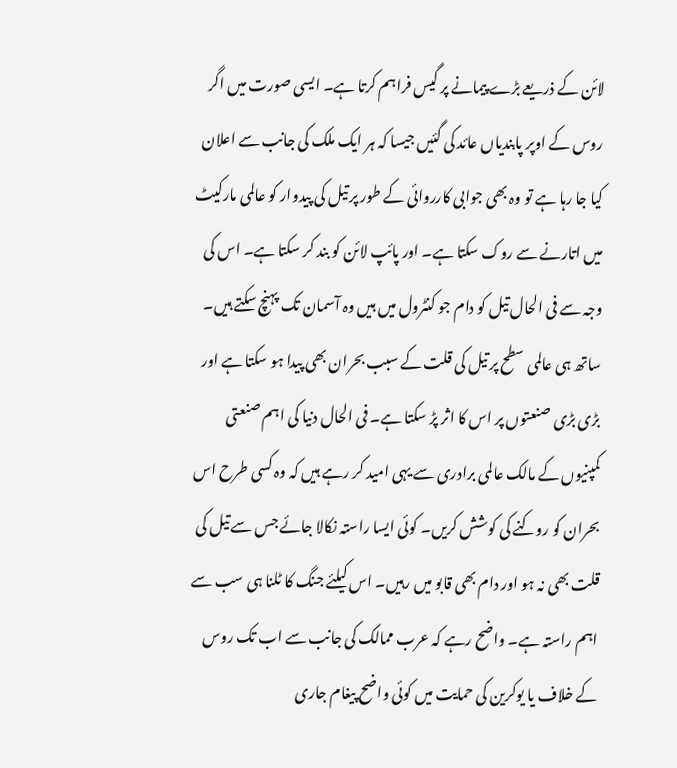لائن کے ذریعے بڑے پیمانے پر گیس فراہم کرتا ہے۔ ایسی صورت میں اگر روس کے اوپر پابندیاں عائد کی گئیں جیسا کہ ہر ایک ملک کی جانب سے اعلان کیا جا رہا ہے تو وہ بھی جوابی کارروائی کے طور پر تیل کی پیدوار کو عالمی مارکیٹ میں اتارنے سے روک سکتا ہے۔ اور پائپ لائن کو بند کر سکتا ہے۔ اس کی وجہ سے فی الحال تیل کو دام جو کنٹرول میں ہیں وہ آسمان تک پہنچ سکتے ہیں۔ ساتھ ہی عالمی سطح پر تیل کی قلت کے سبب بحران بھی پیدا ہو سکتا ہے اور بڑی بڑی صنعتوں پر اس کا اثر پڑ سکتا ہے۔ فی الحال دنیا کی اہم صنعتی کمپنیوں کے مالک عالمی برادری سے یہی امید کر رہے ہیں کہ وہ کسی طرح اس بحران کو روکنے کی کوشش کریں۔ کوئی ایسا راستہ نکالا جائے جس سے تیل کی قلت بھی نہ ہو اور دام بھی قابو میں رہیں۔ اس کیلئے جنگ کا ٹلنا ہی سب سے اہم راستہ ہے۔ واضح رہے کہ عرب ممالک کی جانب سے اب تک روس کے خلاف یا یوکرین کی حمایت میں کوئی واضح پیغام جاری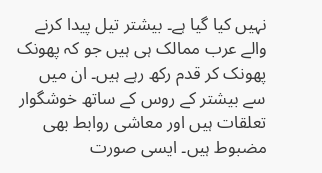نہیں کیا گیا ہے۔ بیشتر تیل پیدا کرنے والے عرب ممالک ہی ہیں جو کہ پھونک پھونک کر قدم رکھ رہے ہیں۔ ان میں سے بیشتر کے روس کے ساتھ خوشگوار تعلقات ہیں اور معاشی روابط بھی مضبوط ہیں۔ ایسی صورت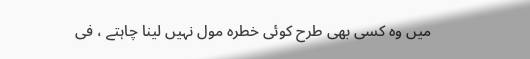میں وہ کسی بھی طرح کوئی خطرہ مول نہیں لینا چاہتے ، فی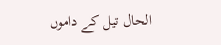الحال تیل کے داموں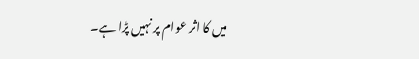میں کا اثر عوام پر نہیں پڑا ہے۔